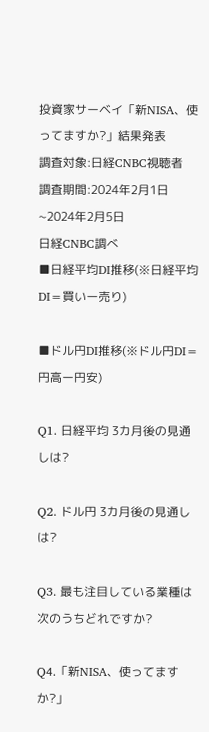投資家サーベイ「新NISA、使ってますか?」結果発表
調査対象:日経CNBC視聴者
調査期間:2024年2月1日~2024年2月5日
日経CNBC調べ
■日経平均DI推移(※日経平均DI=買いー売り)

■ドル円DI推移(※ドル円DI=円高ー円安)

Q1. 日経平均 3カ月後の見通しは?

Q2. ドル円 3カ月後の見通しは?

Q3. 最も注目している業種は次のうちどれですか?

Q4.「新NISA、使ってますか?」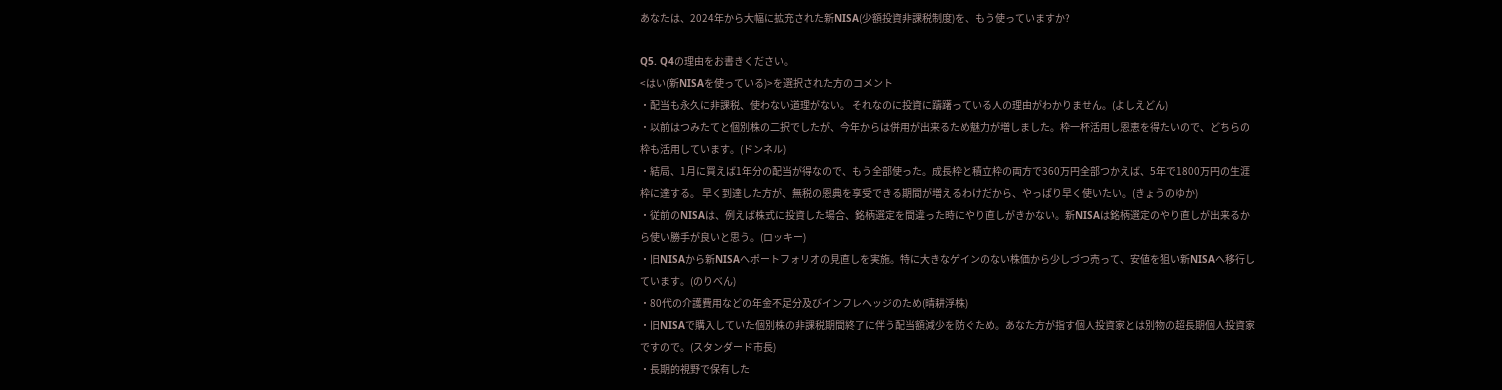あなたは、2024年から大幅に拡充された新NISA(少額投資非課税制度)を、もう使っていますか?

Q5. Q4の理由をお書きください。
<はい(新NISAを使っている)>を選択された方のコメント
・配当も永久に非課税、使わない道理がない。 それなのに投資に躊躇っている人の理由がわかりません。(よしえどん)
・以前はつみたてと個別株の二択でしたが、今年からは併用が出来るため魅力が増しました。枠一杯活用し恩恵を得たいので、どちらの枠も活用しています。(ドンネル)
・結局、1月に買えば1年分の配当が得なので、もう全部使った。成長枠と積立枠の両方で360万円全部つかえば、5年で1800万円の生涯枠に達する。 早く到達した方が、無税の恩典を享受できる期間が増えるわけだから、やっぱり早く使いたい。(きょうのゆか)
・従前のNISAは、例えば株式に投資した場合、銘柄選定を間違った時にやり直しがきかない。新NISAは銘柄選定のやり直しが出来るから使い勝手が良いと思う。(ロッキー)
・旧NISAから新NISAへポートフォリオの見直しを実施。特に大きなゲインのない株価から少しづつ売って、安値を狙い新NISAへ移行しています。(のりべん)
・80代の介護費用などの年金不足分及びインフレヘッジのため(晴耕浮株)
・旧NISAで購入していた個別株の非課税期間終了に伴う配当額減少を防ぐため。あなた方が指す個人投資家とは別物の超長期個人投資家ですので。(スタンダード市長)
・長期的視野で保有した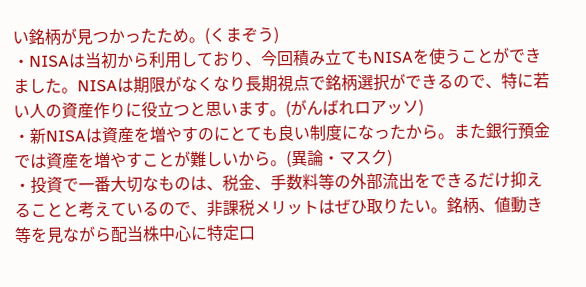い銘柄が見つかったため。(くまぞう)
・NISAは当初から利用しており、今回積み立てもNISAを使うことができました。NISAは期限がなくなり長期視点で銘柄選択ができるので、特に若い人の資産作りに役立つと思います。(がんばれロアッソ)
・新NISAは資産を増やすのにとても良い制度になったから。また銀行預金では資産を増やすことが難しいから。(異論・マスク)
・投資で一番大切なものは、税金、手数料等の外部流出をできるだけ抑えることと考えているので、非課税メリットはぜひ取りたい。銘柄、値動き等を見ながら配当株中心に特定口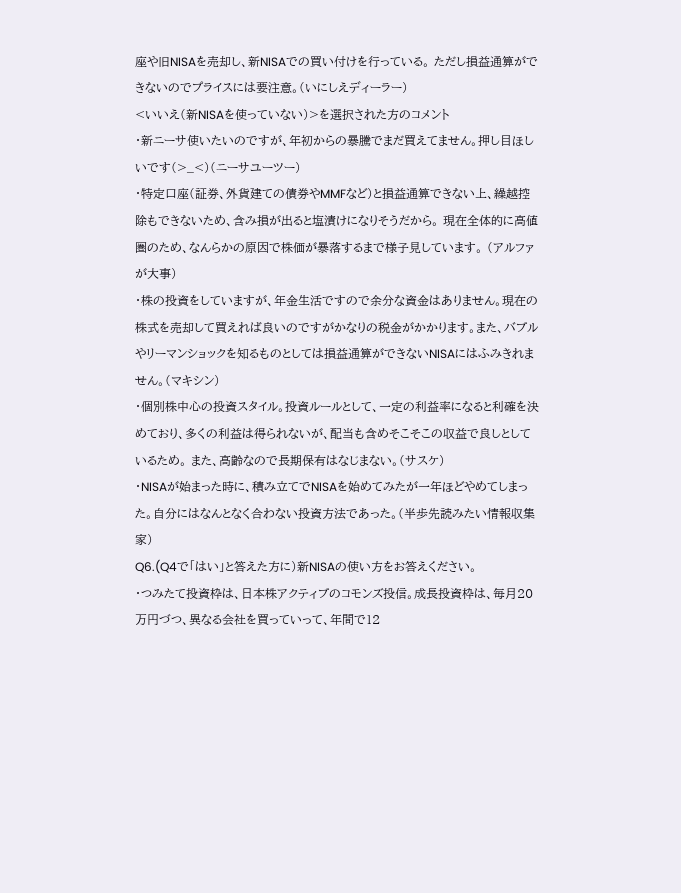座や旧NISAを売却し、新NISAでの買い付けを行っている。 ただし損益通算ができないのでプライスには要注意。(いにしえディーラー)
<いいえ(新NISAを使っていない)>を選択された方のコメント
・新ニーサ使いたいのですが、年初からの暴騰でまだ買えてません。押し目ほしいです(>_<)(ニーサユーツー)
・特定口座(証券、外貨建ての債券やMMFなど)と損益通算できない上、繰越控除もできないため、含み損が出ると塩漬けになりそうだから。 現在全体的に高値圏のため、なんらかの原因で株価が暴落するまで様子見しています。 (アルファが大事)
・株の投資をしていますが、年金生活ですので余分な資金はありません。現在の株式を売却して買えれば良いのですがかなりの税金がかかります。また、バブルやリーマンショックを知るものとしては損益通算ができないNISAにはふみきれません。(マキシン)
・個別株中心の投資スタイル。投資ルールとして、一定の利益率になると利確を決めており、多くの利益は得られないが、配当も含めそこそこの収益で良しとしているため。 また、高齢なので長期保有はなじまない。(サスケ)
・NISAが始まった時に、積み立てでNISAを始めてみたが一年ほどやめてしまった。自分にはなんとなく合わない投資方法であった。(半歩先読みたい情報収集家)
Q6.(Q4で「はい」と答えた方に)新NISAの使い方をお答えください。
・つみたて投資枠は、日本株アクティブのコモンズ投信。成長投資枠は、毎月20万円づつ、異なる会社を買っていって、年間で12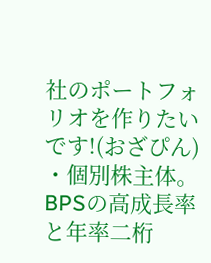社のポートフォリオを作りたいです!(おざぴん)
・個別株主体。BPSの高成長率と年率二桁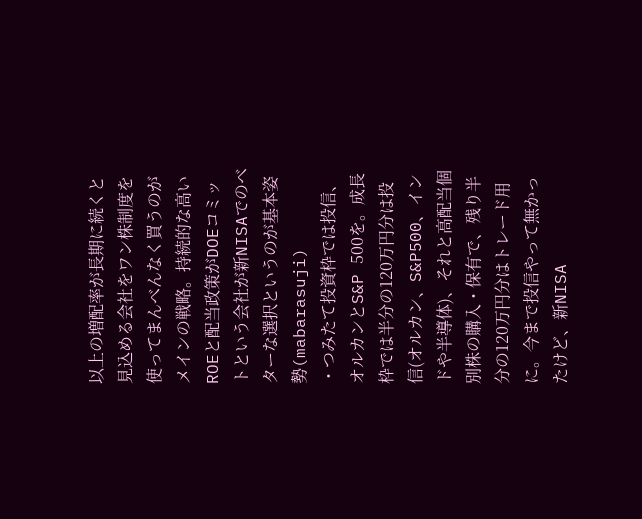以上の増配率が長期に続くと見込める会社をワン株制度を使ってまんべんなく買うのがメインの戦略。持続的な高いROEと配当政策がDOEコミットという会社が新NISAでのベターな選択というのが基本姿勢(mabarasuji)
・つみたて投資枠では投信、オルカンとS&P 500を。成長枠では半分の120万円分は投信(オルカン、S&P500、インドや半導体)、それと高配当個別株の購入・保有で、残り半分の120万円分はトレード用に。今まで投信やって無かったけど、新NISA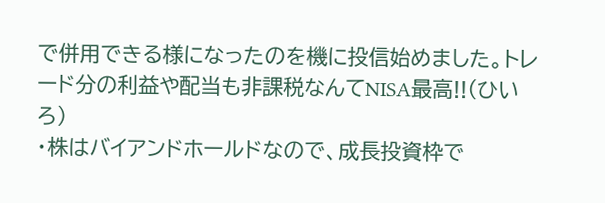で併用できる様になったのを機に投信始めました。トレード分の利益や配当も非課税なんてNISA最高!!(ひいろ)
・株はバイアンドホールドなので、成長投資枠で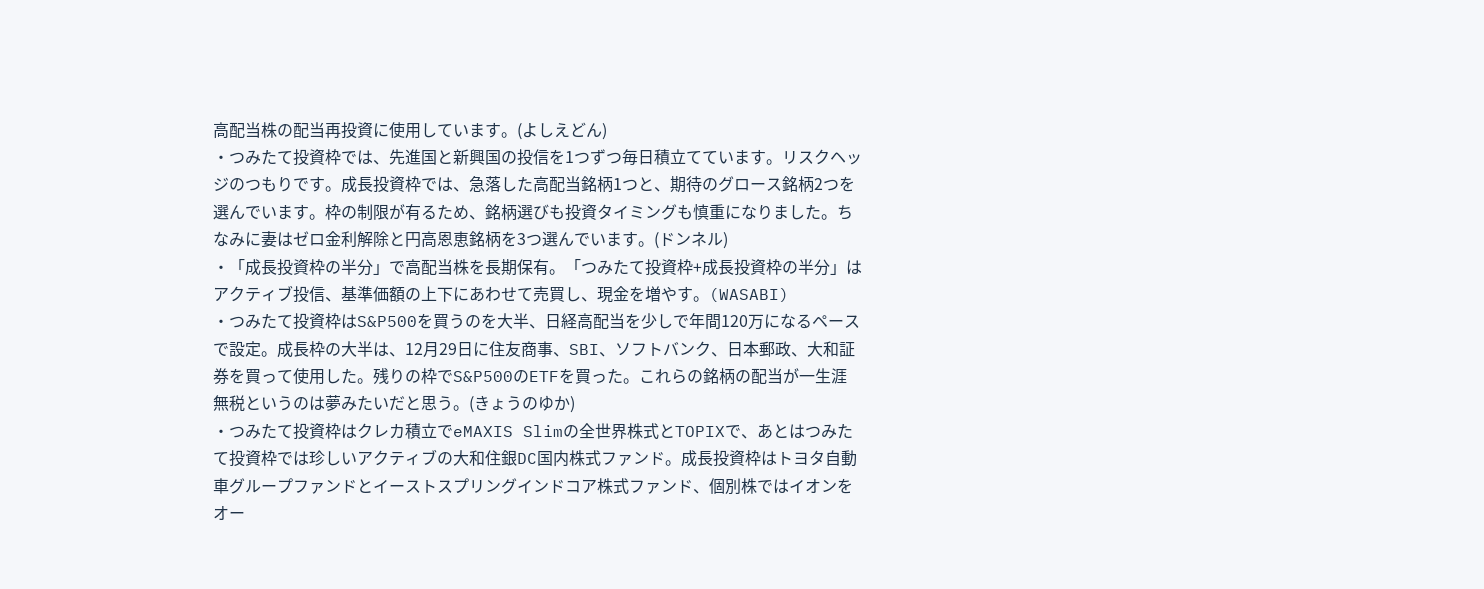高配当株の配当再投資に使用しています。(よしえどん)
・つみたて投資枠では、先進国と新興国の投信を1つずつ毎日積立てています。リスクヘッジのつもりです。成長投資枠では、急落した高配当銘柄1つと、期待のグロース銘柄2つを選んでいます。枠の制限が有るため、銘柄選びも投資タイミングも慎重になりました。ちなみに妻はゼロ金利解除と円高恩恵銘柄を3つ選んでいます。(ドンネル)
・「成長投資枠の半分」で高配当株を長期保有。「つみたて投資枠+成長投資枠の半分」はアクティブ投信、基準価額の上下にあわせて売買し、現金を増やす。(WASABI)
・つみたて投資枠はS&P500を買うのを大半、日経高配当を少しで年間120万になるペースで設定。成長枠の大半は、12月29日に住友商事、SBI、ソフトバンク、日本郵政、大和証券を買って使用した。残りの枠でS&P500のETFを買った。これらの銘柄の配当が一生涯無税というのは夢みたいだと思う。(きょうのゆか)
・つみたて投資枠はクレカ積立でeMAXIS Slimの全世界株式とTOPIXで、あとはつみたて投資枠では珍しいアクティブの大和住銀DC国内株式ファンド。成長投資枠はトヨタ自動車グループファンドとイーストスプリングインドコア株式ファンド、個別株ではイオンをオー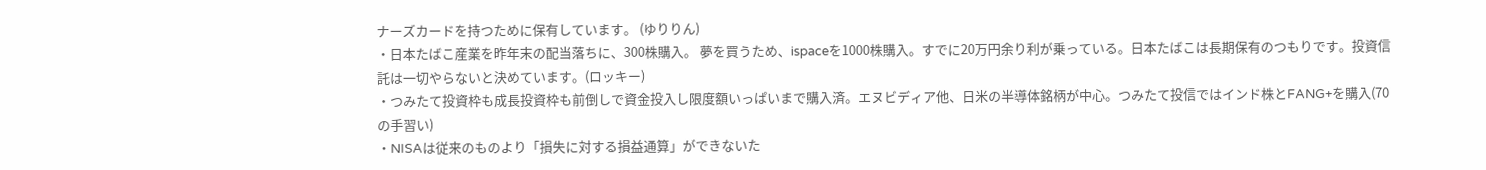ナーズカードを持つために保有しています。 (ゆりりん)
・日本たばこ産業を昨年末の配当落ちに、300株購入。 夢を買うため、ispaceを1000株購入。すでに20万円余り利が乗っている。日本たばこは長期保有のつもりです。投資信託は一切やらないと決めています。(ロッキー)
・つみたて投資枠も成長投資枠も前倒しで資金投入し限度額いっぱいまで購入済。エヌビディア他、日米の半導体銘柄が中心。つみたて投信ではインド株とFANG+を購入(70の手習い)
・NISAは従来のものより「損失に対する損益通算」ができないた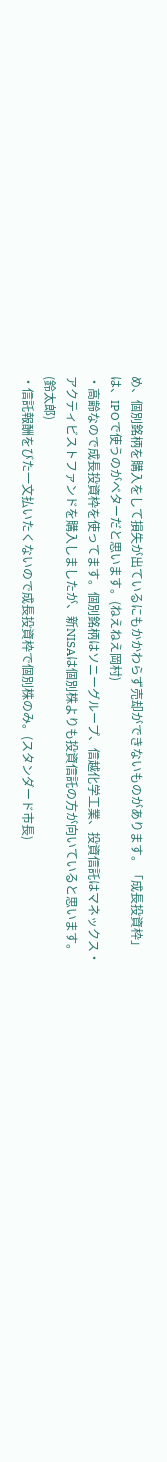め、個別銘柄を購入をして損失が出ているにもかかわらず売却ができないものがあります。「成長投資枠」は、IPOで使うのがベターだと思います。(ねえねえ岡村)
・高齢なので成長投資枠を使ってます。個別銘柄はソニーグループ、信越化学工業、投資信託はマネックス・アクティビストファンドを購入しましたが、新NISAは個別株よりも投資信託の方が向いていると思います。(鈴太郎)
・信託報酬をびた一文払いたくないので成長投資枠で個別株のみ。(スタンダード市長)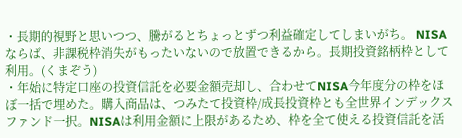・長期的視野と思いつつ、騰がるとちょっとずつ利益確定してしまいがち。 NISAならば、非課税枠消失がもったいないので放置できるから。長期投資銘柄枠として利用。(くまぞう)
・年始に特定口座の投資信託を必要金額売却し、合わせてNISA今年度分の枠をほぼ一括で埋めた。購入商品は、つみたて投資枠/成長投資枠とも全世界インデックスファンド一択。NISAは利用金額に上限があるため、枠を全て使える投資信託を活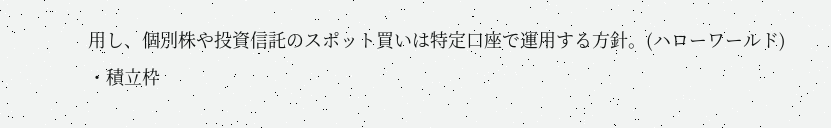用し、個別株や投資信託のスポット買いは特定口座で運用する方針。(ハローワールド)
・積立枠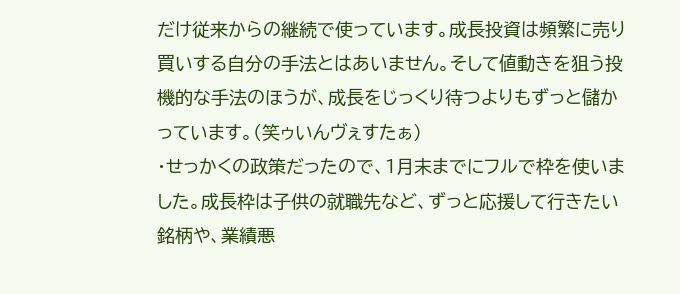だけ従来からの継続で使っています。成長投資は頻繁に売り買いする自分の手法とはあいません。そして値動きを狙う投機的な手法のほうが、成長をじっくり待つよりもずっと儲かっています。(笑ゥいんヴぇすたぁ)
・せっかくの政策だったので、1月末までにフルで枠を使いました。成長枠は子供の就職先など、ずっと応援して行きたい銘柄や、業績悪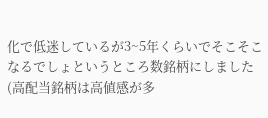化で低迷しているが3~5年くらいでそこそこなるでしょというところ数銘柄にしました(高配当銘柄は高値感が多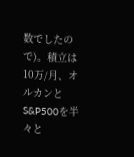数でしたので)。積立は10万/月、オルカンとS&P500を半々と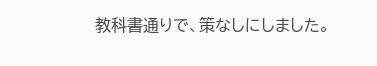教科書通りで、策なしにしました。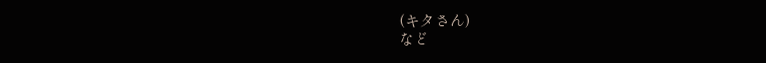(キタさん)
など